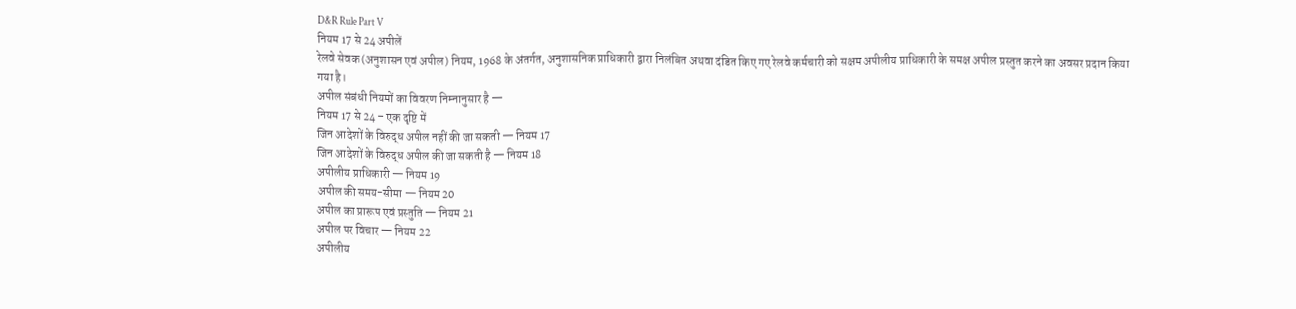D&R Rule Part V
नियम 17 से 24 अपीलें
रेलवे सेवक (अनुशासन एवं अपील) नियम, 1968 के अंतर्गत, अनुशासनिक प्राधिकारी द्वारा निलंबित अथवा दंडित किए गए रेलवे कर्मचारी को सक्षम अपीलीय प्राधिकारी के समक्ष अपील प्रस्तुत करने का अवसर प्रदान किया गया है।
अपील संबंधी नियमों का विवरण निम्नानुसार है —
नियम 17 से 24 – एक दृष्टि में
जिन आदेशों के विरुद्ध अपील नहीं की जा सकती — नियम 17
जिन आदेशों के विरुद्ध अपील की जा सकती है — नियम 18
अपीलीय प्राधिकारी — नियम 19
अपील की समय-सीमा — नियम 20
अपील का प्रारूप एवं प्रस्तुति — नियम 21
अपील पर विचार — नियम 22
अपीलीय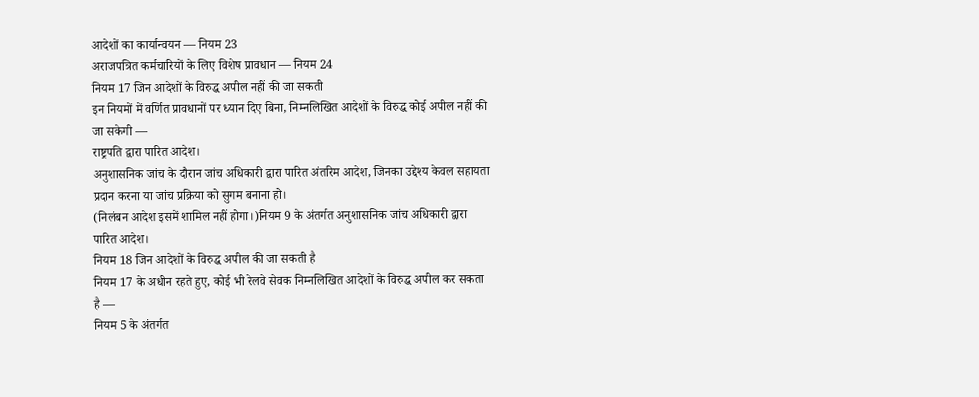आदेशों का कार्यान्वयन — नियम 23
अराजपत्रित कर्मचारियों के लिए विशेष प्रावधान — नियम 24
नियम 17 जिन आदेशों के विरुद्ध अपील नहीं की जा सकती
इन नियमों में वर्णित प्रावधानों पर ध्यान दिए बिना, निम्नलिखित आदेशों के विरुद्ध कोई अपील नहीं की जा सकेगी —
राष्ट्रपति द्वारा पारित आदेश।
अनुशासनिक जांच के दौरान जांच अधिकारी द्वारा पारित अंतरिम आदेश, जिनका उद्देश्य केवल सहायता प्रदान करना या जांच प्रक्रिया को सुगम बनाना हो।
(निलंबन आदेश इसमें शामिल नहीं होगा।)नियम 9 के अंतर्गत अनुशासनिक जांच अधिकारी द्वारा पारित आदेश।
नियम 18 जिन आदेशों के विरुद्ध अपील की जा सकती है
नियम 17 के अधीन रहते हुए, कोई भी रेलवे सेवक निम्नलिखित आदेशों के विरुद्ध अपील कर सकता है —
नियम 5 के अंतर्गत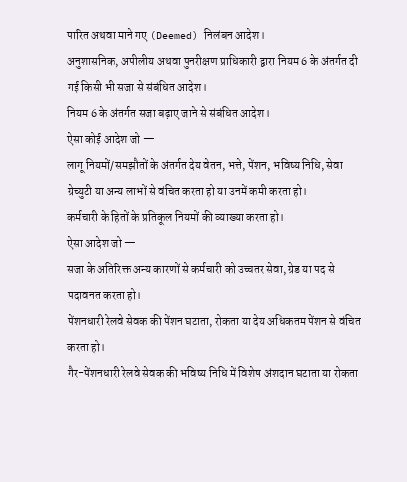पारित अथवा माने गए (Deemed) निलंबन आदेश।
अनुशासनिक, अपीलीय अथवा पुनरीक्षण प्राधिकारी द्वारा नियम 6 के अंतर्गत दी गई किसी भी सजा से संबंधित आदेश।
नियम 6 के अंतर्गत सजा बढ़ाए जाने से संबंधित आदेश।
ऐसा कोई आदेश जो —
लागू नियमों/समझौतों के अंतर्गत देय वेतन, भत्ते, पेंशन, भविष्य निधि, सेवा ग्रेच्युटी या अन्य लाभों से वंचित करता हो या उनमें कमी करता हो।
कर्मचारी के हितों के प्रतिकूल नियमों की व्याख्या करता हो।
ऐसा आदेश जो —
सजा के अतिरिक्त अन्य कारणों से कर्मचारी को उच्चतर सेवा, ग्रेड या पद से पदावनत करता हो।
पेंशनधारी रेलवे सेवक की पेंशन घटाता, रोकता या देय अधिकतम पेंशन से वंचित करता हो।
गैर-पेंशनधारी रेलवे सेवक की भविष्य निधि में विशेष अंशदान घटाता या रोकता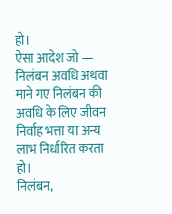हो।
ऐसा आदेश जो —
निलंबन अवधि अथवा माने गए निलंबन की अवधि के लिए जीवन निर्वाह भत्ता या अन्य लाभ निर्धारित करता हो।
निलंबन,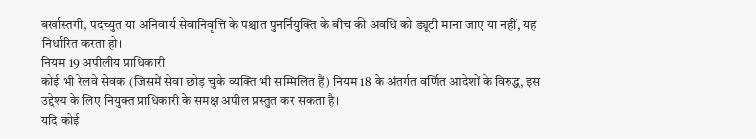बर्खास्तगी, पदच्युत या अनिवार्य सेवानिवृत्ति के पश्चात पुनर्नियुक्ति के बीच की अवधि को ड्यूटी माना जाए या नहीं, यह निर्धारित करता हो।
नियम 19 अपीलीय प्राधिकारी
कोई भी रेलवे सेवक (जिसमें सेवा छोड़ चुके व्यक्ति भी सम्मिलित हैं) नियम 18 के अंतर्गत वर्णित आदेशों के विरुद्ध, इस उद्देश्य के लिए नियुक्त प्राधिकारी के समक्ष अपील प्रस्तुत कर सकता है।
यदि कोई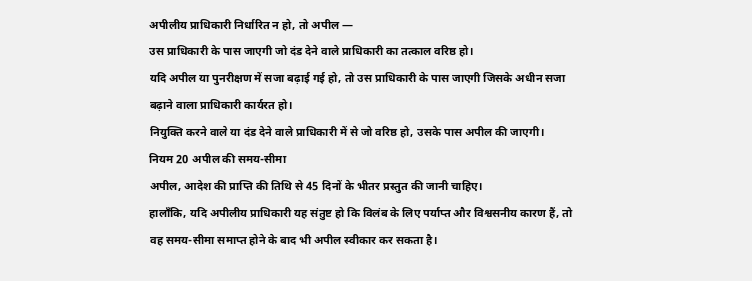अपीलीय प्राधिकारी निर्धारित न हो, तो अपील —
उस प्राधिकारी के पास जाएगी जो दंड देने वाले प्राधिकारी का तत्काल वरिष्ठ हो।
यदि अपील या पुनरीक्षण में सजा बढ़ाई गई हो, तो उस प्राधिकारी के पास जाएगी जिसके अधीन सजा बढ़ाने वाला प्राधिकारी कार्यरत हो।
नियुक्ति करने वाले या दंड देने वाले प्राधिकारी में से जो वरिष्ठ हो, उसके पास अपील की जाएगी।
नियम 20 अपील की समय-सीमा
अपील, आदेश की प्राप्ति की तिथि से 45 दिनों के भीतर प्रस्तुत की जानी चाहिए।
हालाँकि, यदि अपीलीय प्राधिकारी यह संतुष्ट हो कि विलंब के लिए पर्याप्त और विश्वसनीय कारण हैं, तो वह समय-सीमा समाप्त होने के बाद भी अपील स्वीकार कर सकता है।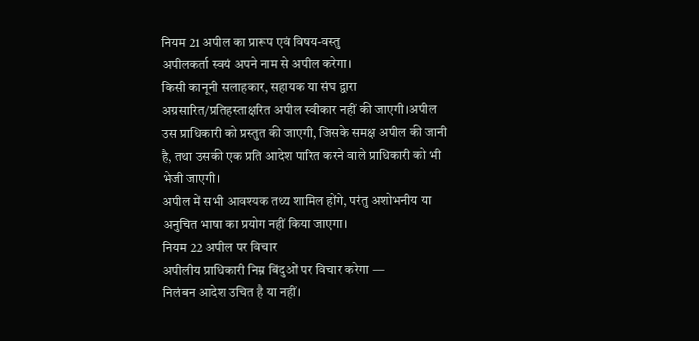नियम 21 अपील का प्रारूप एवं विषय-वस्तु
अपीलकर्ता स्वयं अपने नाम से अपील करेगा।
किसी कानूनी सलाहकार, सहायक या संघ द्वारा अग्रसारित/प्रतिहस्ताक्षरित अपील स्वीकार नहीं की जाएगी।अपील उस प्राधिकारी को प्रस्तुत की जाएगी, जिसके समक्ष अपील की जानी है, तथा उसकी एक प्रति आदेश पारित करने वाले प्राधिकारी को भी भेजी जाएगी।
अपील में सभी आवश्यक तथ्य शामिल होंगे, परंतु अशोभनीय या अनुचित भाषा का प्रयोग नहीं किया जाएगा।
नियम 22 अपील पर विचार
अपीलीय प्राधिकारी निम्न बिंदुओं पर विचार करेगा —
निलंबन आदेश उचित है या नहीं।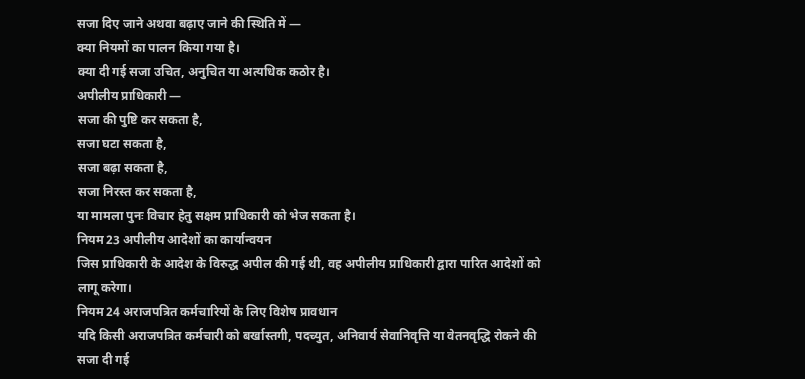सजा दिए जाने अथवा बढ़ाए जाने की स्थिति में —
क्या नियमों का पालन किया गया है।
क्या दी गई सजा उचित, अनुचित या अत्यधिक कठोर है।
अपीलीय प्राधिकारी —
सजा की पुष्टि कर सकता है,
सजा घटा सकता है,
सजा बढ़ा सकता है,
सजा निरस्त कर सकता है,
या मामला पुनः विचार हेतु सक्षम प्राधिकारी को भेज सकता है।
नियम 23 अपीलीय आदेशों का कार्यान्वयन
जिस प्राधिकारी के आदेश के विरुद्ध अपील की गई थी, वह अपीलीय प्राधिकारी द्वारा पारित आदेशों को लागू करेगा।
नियम 24 अराजपत्रित कर्मचारियों के लिए विशेष प्रावधान
यदि किसी अराजपत्रित कर्मचारी को बर्खास्तगी, पदच्युत, अनिवार्य सेवानिवृत्ति या वेतनवृद्धि रोकने की सजा दी गई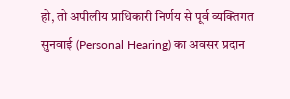हो, तो अपीलीय प्राधिकारी निर्णय से पूर्व व्यक्तिगत सुनवाई (Personal Hearing) का अवसर प्रदान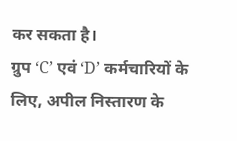कर सकता है।
ग्रुप ‘C’ एवं ‘D’ कर्मचारियों के लिए, अपील निस्तारण के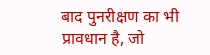बाद पुनरीक्षण का भी प्रावधान है, जो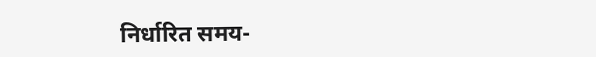निर्धारित समय-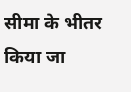सीमा के भीतर किया जा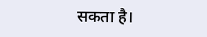सकता है।